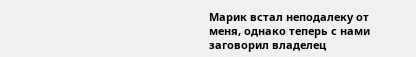Марик встал неподалеку от меня, однако теперь с нами заговорил владелец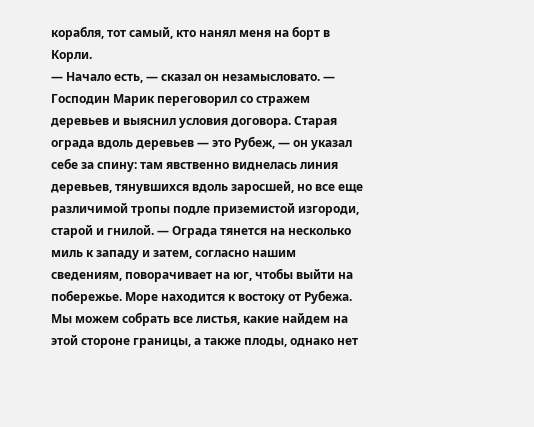корабля, тот самый, кто нанял меня на борт в Корли.
— Начало есть, — сказал он незамысловато. — Господин Марик переговорил со стражем деревьев и выяснил условия договора. Старая ограда вдоль деревьев — это Рубеж, — он указал себе за спину: там явственно виднелась линия деревьев, тянувшихся вдоль заросшей, но все еще различимой тропы подле приземистой изгороди, старой и гнилой. — Ограда тянется на несколько миль к западу и затем, согласно нашим сведениям, поворачивает на юг, чтобы выйти на побережье. Море находится к востоку от Рубежа. Мы можем собрать все листья, какие найдем на этой стороне границы, а также плоды, однако нет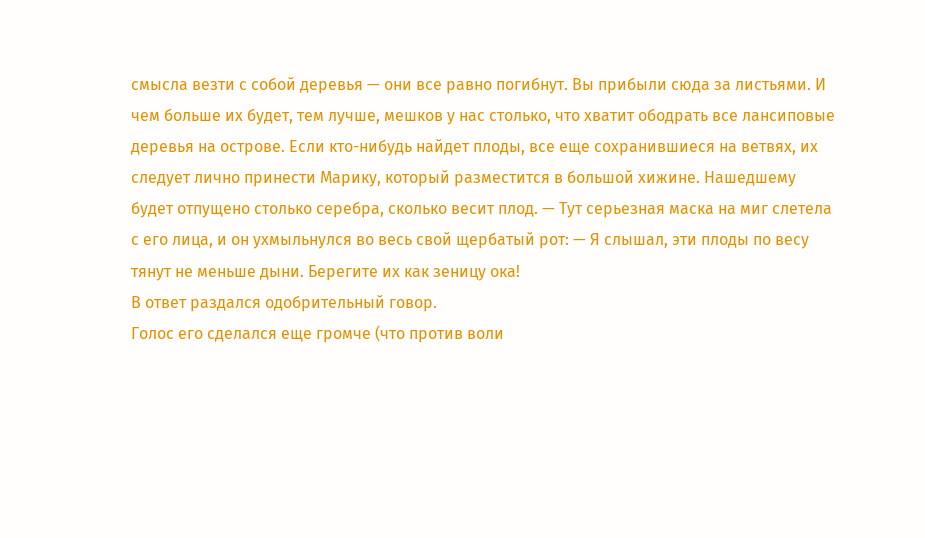смысла везти с собой деревья — они все равно погибнут. Вы прибыли сюда за листьями. И чем больше их будет, тем лучше, мешков у нас столько, что хватит ободрать все лансиповые деревья на острове. Если кто-нибудь найдет плоды, все еще сохранившиеся на ветвях, их следует лично принести Марику, который разместится в большой хижине. Нашедшему будет отпущено столько серебра, сколько весит плод. — Тут серьезная маска на миг слетела с его лица, и он ухмыльнулся во весь свой щербатый рот: — Я слышал, эти плоды по весу тянут не меньше дыни. Берегите их как зеницу ока!
В ответ раздался одобрительный говор.
Голос его сделался еще громче (что против воли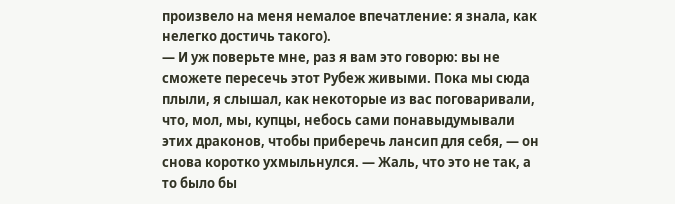произвело на меня немалое впечатление: я знала, как нелегко достичь такого).
— И уж поверьте мне, раз я вам это говорю: вы не сможете пересечь этот Рубеж живыми. Пока мы сюда плыли, я слышал, как некоторые из вас поговаривали, что, мол, мы, купцы, небось сами понавыдумывали этих драконов, чтобы приберечь лансип для себя, — он снова коротко ухмыльнулся. — Жаль, что это не так, а то было бы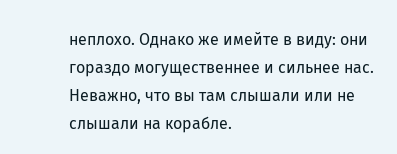неплохо. Однако же имейте в виду: они гораздо могущественнее и сильнее нас.
Неважно, что вы там слышали или не слышали на корабле.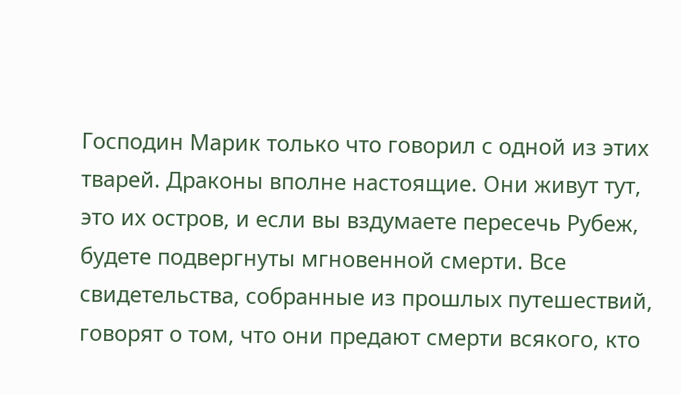Господин Марик только что говорил с одной из этих тварей. Драконы вполне настоящие. Они живут тут, это их остров, и если вы вздумаете пересечь Рубеж, будете подвергнуты мгновенной смерти. Все свидетельства, собранные из прошлых путешествий, говорят о том, что они предают смерти всякого, кто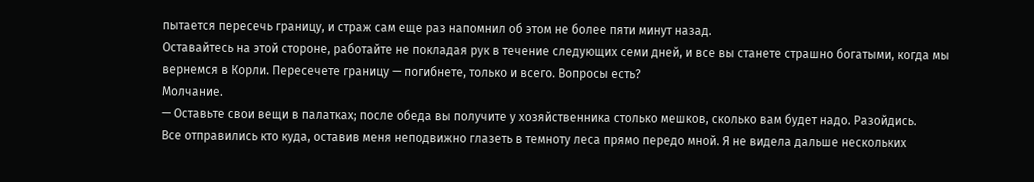пытается пересечь границу, и страж сам еще раз напомнил об этом не более пяти минут назад.
Оставайтесь на этой стороне, работайте не покладая рук в течение следующих семи дней, и все вы станете страшно богатыми, когда мы вернемся в Корли. Пересечете границу — погибнете, только и всего. Вопросы есть?
Молчание.
— Оставьте свои вещи в палатках; после обеда вы получите у хозяйственника столько мешков, сколько вам будет надо. Разойдись.
Все отправились кто куда, оставив меня неподвижно глазеть в темноту леса прямо передо мной. Я не видела дальше нескольких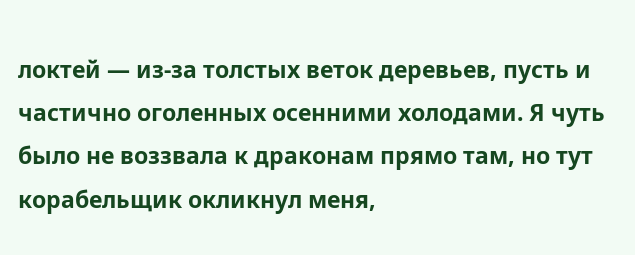локтей — из-за толстых веток деревьев, пусть и частично оголенных осенними холодами. Я чуть было не воззвала к драконам прямо там, но тут корабельщик окликнул меня,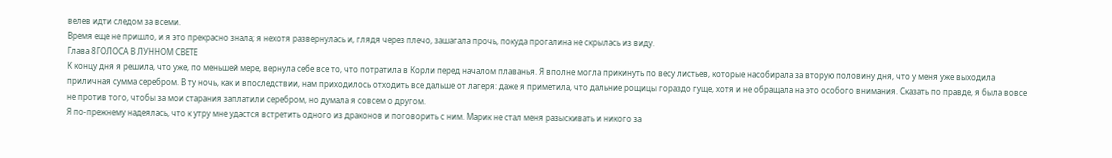велев идти следом за всеми.
Время еще не пришло, и я это прекрасно знала; я нехотя развернулась и, глядя через плечо, зашагала прочь, покуда прогалина не скрылась из виду.
Глава 8ГОЛОСА В ЛУННОМ СВЕТЕ
К концу дня я решила, что уже, по меньшей мере, вернула себе все то, что потратила в Корли перед началом плаванья. Я вполне могла прикинуть по весу листьев, которые насобирала за вторую половину дня, что у меня уже выходила приличная сумма серебром. В ту ночь, как и впоследствии, нам приходилось отходить все дальше от лагеря: даже я приметила, что дальние рощицы гораздо гуще, хотя и не обращала на это особого внимания. Сказать по правде, я была вовсе не против того, чтобы за мои старания заплатили серебром, но думала я совсем о другом.
Я по-прежнему надеялась, что к утру мне удастся встретить одного из драконов и поговорить с ним. Марик не стал меня разыскивать и никого за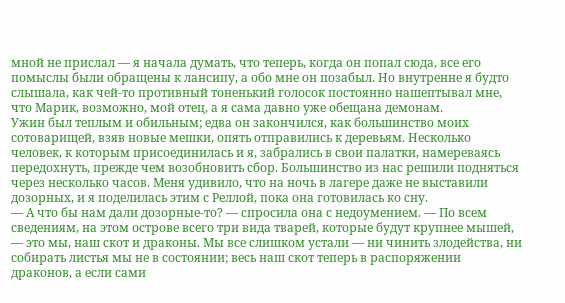мной не прислал — я начала думать, что теперь, когда он попал сюда, все его помыслы были обращены к лансипу, а обо мне он позабыл. Но внутренне я будто слышала, как чей-то противный тоненький голосок постоянно нашептывал мне, что Марик, возможно, мой отец, а я сама давно уже обещана демонам.
Ужин был теплым и обильным; едва он закончился, как большинство моих сотоварищей, взяв новые мешки, опять отправились к деревьям. Несколько человек, к которым присоединилась и я, забрались в свои палатки, намереваясь передохнуть, прежде чем возобновить сбор. Большинство из нас решили подняться через несколько часов. Меня удивило, что на ночь в лагере даже не выставили дозорных, и я поделилась этим с Реллой, пока она готовилась ко сну.
— А что бы нам дали дозорные-то? — спросила она с недоумением. — По всем сведениям, на этом острове всего три вида тварей, которые будут крупнее мышей, — это мы, наш скот и драконы. Мы все слишком устали — ни чинить злодейства, ни собирать листья мы не в состоянии; весь наш скот теперь в распоряжении драконов, а если сами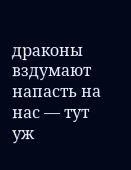драконы вздумают напасть на нас — тут уж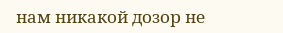нам никакой дозор не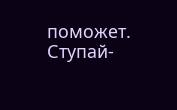поможет. Ступай-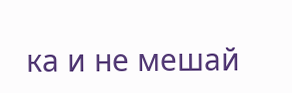ка и не мешай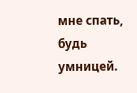мне спать, будь умницей.